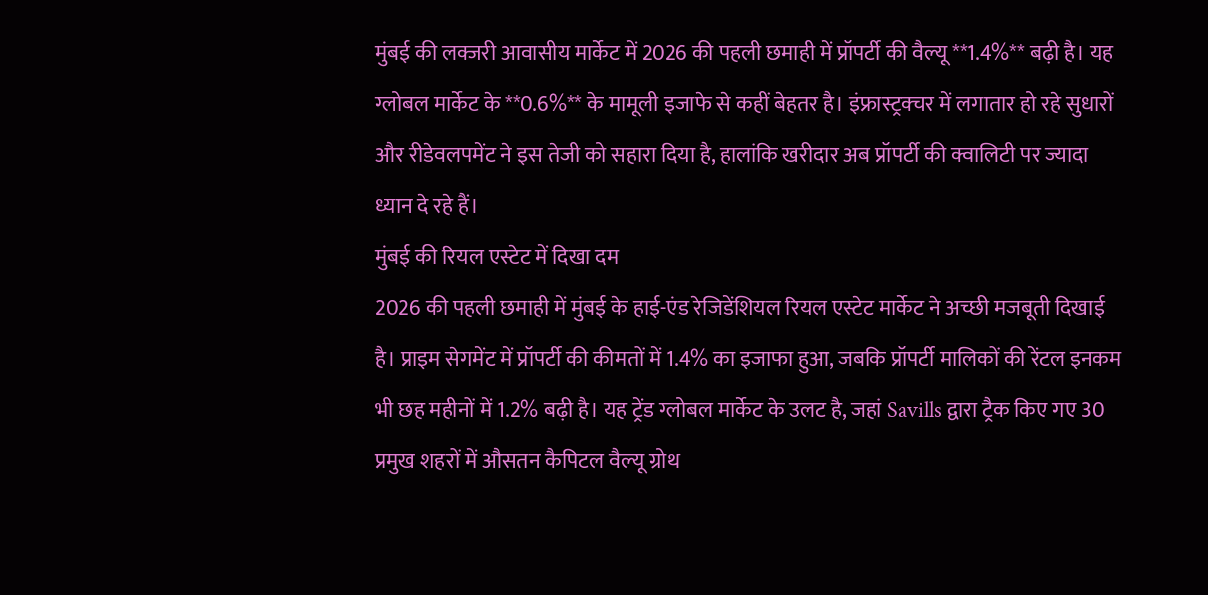मुंबई की लक्जरी आवासीय मार्केट में 2026 की पहली छमाही में प्रॉपर्टी की वैल्यू **1.4%** बढ़ी है। यह ग्लोबल मार्केट के **0.6%** के मामूली इजाफे से कहीं बेहतर है। इंफ्रास्ट्रक्चर में लगातार हो रहे सुधारों और रीडेवलपमेंट ने इस तेजी को सहारा दिया है, हालांकि खरीदार अब प्रॉपर्टी की क्वालिटी पर ज्यादा ध्यान दे रहे हैं।
मुंबई की रियल एस्टेट में दिखा दम
2026 की पहली छमाही में मुंबई के हाई-एंड रेजिडेंशियल रियल एस्टेट मार्केट ने अच्छी मजबूती दिखाई है। प्राइम सेगमेंट में प्रॉपर्टी की कीमतों में 1.4% का इजाफा हुआ, जबकि प्रॉपर्टी मालिकों की रेंटल इनकम भी छह महीनों में 1.2% बढ़ी है। यह ट्रेंड ग्लोबल मार्केट के उलट है, जहां Savills द्वारा ट्रैक किए गए 30 प्रमुख शहरों में औसतन कैपिटल वैल्यू ग्रोथ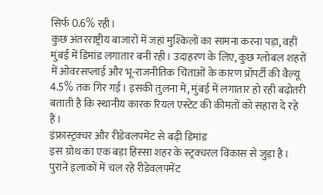सिर्फ 0.6% रही।
कुछ अंतरराष्ट्रीय बाजारों में जहां मुश्किलों का सामना करना पड़ा, वहीं मुंबई में डिमांड लगातार बनी रही। उदाहरण के लिए, कुछ ग्लोबल शहरों में ओवरसप्लाई और भू-राजनीतिक चिंताओं के कारण प्रॉपर्टी की वैल्यू 4.5% तक गिर गई। इसकी तुलना में, मुंबई में लगातार हो रही बढ़ोतरी बताती है कि स्थानीय कारक रियल एस्टेट की कीमतों को सहारा दे रहे हैं।
इंफ्रास्ट्रक्चर और रीडेवलपमेंट से बढ़ी डिमांड
इस ग्रोथ का एक बड़ा हिस्सा शहर के स्ट्रक्चरल विकास से जुड़ा है। पुराने इलाकों में चल रहे रीडेवलपमेंट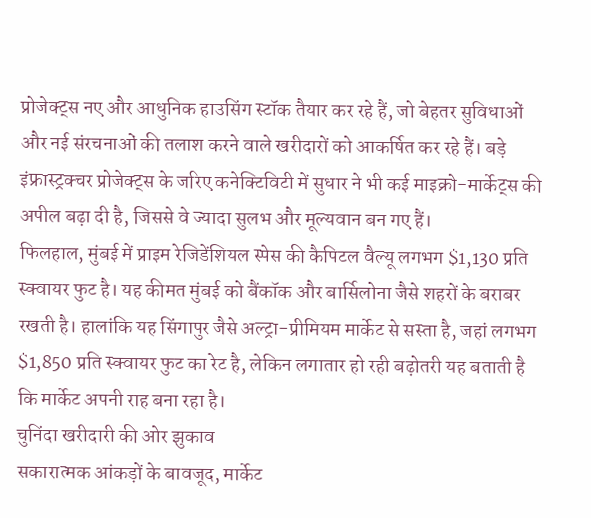प्रोजेक्ट्स नए और आधुनिक हाउसिंग स्टॉक तैयार कर रहे हैं, जो बेहतर सुविधाओं और नई संरचनाओं की तलाश करने वाले खरीदारों को आकर्षित कर रहे हैं। बड़े इंफ्रास्ट्रक्चर प्रोजेक्ट्स के जरिए कनेक्टिविटी में सुधार ने भी कई माइक्रो-मार्केट्स की अपील बढ़ा दी है, जिससे वे ज्यादा सुलभ और मूल्यवान बन गए हैं।
फिलहाल, मुंबई में प्राइम रेजिडेंशियल स्पेस की कैपिटल वैल्यू लगभग $1,130 प्रति स्क्वायर फुट है। यह कीमत मुंबई को बैंकॉक और बार्सिलोना जैसे शहरों के बराबर रखती है। हालांकि यह सिंगापुर जैसे अल्ट्रा-प्रीमियम मार्केट से सस्ता है, जहां लगभग $1,850 प्रति स्क्वायर फुट का रेट है, लेकिन लगातार हो रही बढ़ोतरी यह बताती है कि मार्केट अपनी राह बना रहा है।
चुनिंदा खरीदारी की ओर झुकाव
सकारात्मक आंकड़ों के बावजूद, मार्केट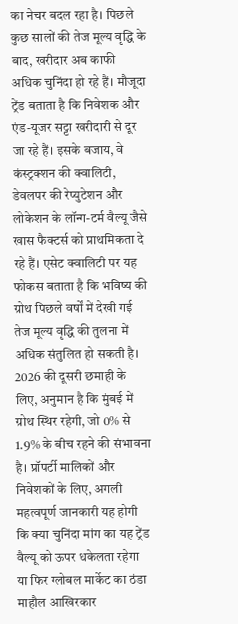का नेचर बदल रहा है। पिछले कुछ सालों की तेज मूल्य वृद्धि के बाद, खरीदार अब काफी अधिक चुनिंदा हो रहे हैं। मौजूदा ट्रेंड बताता है कि निवेशक और एंड-यूजर सट्टा खरीदारी से दूर जा रहे हैं। इसके बजाय, वे कंस्ट्रक्शन की क्वालिटी, डेवलपर की रेप्युटेशन और लोकेशन के लॉन्ग-टर्म वैल्यू जैसे खास फैक्टर्स को प्राथमिकता दे रहे हैं। एसेट क्वालिटी पर यह फोकस बताता है कि भविष्य की ग्रोथ पिछले वर्षों में देखी गई तेज मूल्य वृद्धि की तुलना में अधिक संतुलित हो सकती है।
2026 की दूसरी छमाही के लिए, अनुमान है कि मुंबई में ग्रोथ स्थिर रहेगी, जो 0% से 1.9% के बीच रहने की संभावना है। प्रॉपर्टी मालिकों और निवेशकों के लिए, अगली महत्वपूर्ण जानकारी यह होगी कि क्या चुनिंदा मांग का यह ट्रेंड वैल्यू को ऊपर धकेलता रहेगा या फिर ग्लोबल मार्केट का ठंडा माहौल आखिरकार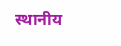स्थानीय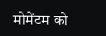मोमेंटम को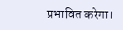प्रभावित करेगा।